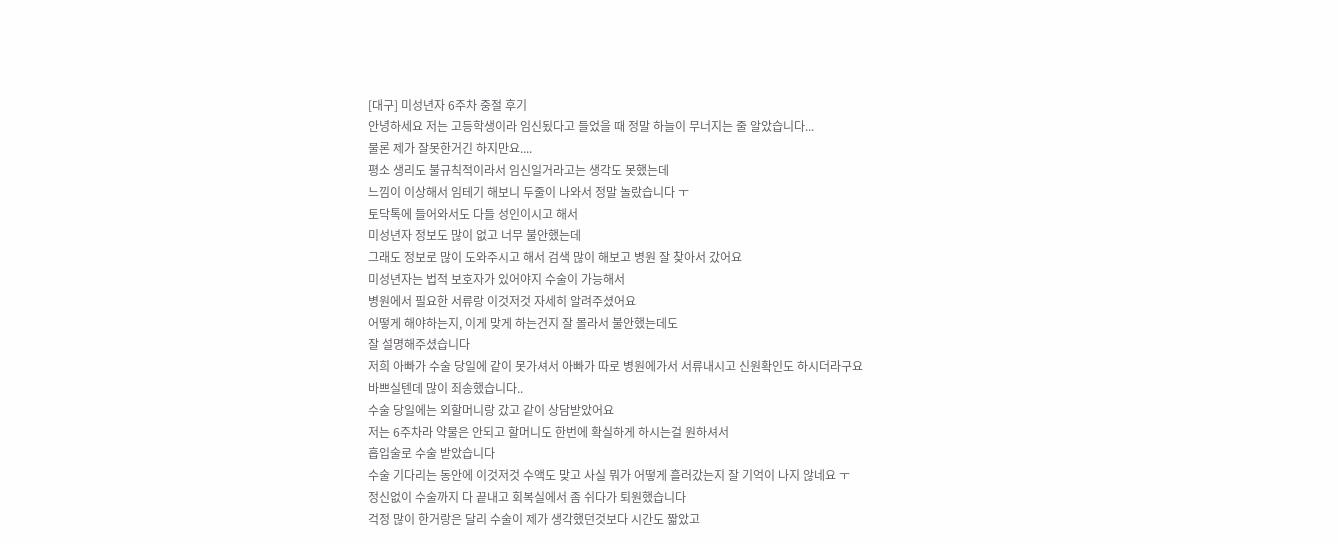[대구] 미성년자 6주차 중절 후기
안녕하세요 저는 고등학생이라 임신됬다고 들었을 때 정말 하늘이 무너지는 줄 알았습니다...
물론 제가 잘못한거긴 하지만요....
평소 생리도 불규칙적이라서 임신일거라고는 생각도 못했는데
느낌이 이상해서 임테기 해보니 두줄이 나와서 정말 놀랐습니다 ㅜ
토닥톡에 들어와서도 다들 성인이시고 해서
미성년자 정보도 많이 없고 너무 불안했는데
그래도 정보로 많이 도와주시고 해서 검색 많이 해보고 병원 잘 찾아서 갔어요
미성년자는 법적 보호자가 있어야지 수술이 가능해서
병원에서 필요한 서류랑 이것저것 자세히 알려주셨어요
어떻게 해야하는지, 이게 맞게 하는건지 잘 몰라서 불안했는데도
잘 설명해주셨습니다
저희 아빠가 수술 당일에 같이 못가셔서 아빠가 따로 병원에가서 서류내시고 신원확인도 하시더라구요
바쁘실텐데 많이 죄송했습니다..
수술 당일에는 외할머니랑 갔고 같이 상담받았어요
저는 6주차라 약물은 안되고 할머니도 한번에 확실하게 하시는걸 원하셔서
흡입술로 수술 받았습니다
수술 기다리는 동안에 이것저것 수액도 맞고 사실 뭐가 어떻게 흘러갔는지 잘 기억이 나지 않네요 ㅜ
정신없이 수술까지 다 끝내고 회복실에서 좀 쉬다가 퇴원했습니다
걱정 많이 한거랑은 달리 수술이 제가 생각했던것보다 시간도 짧았고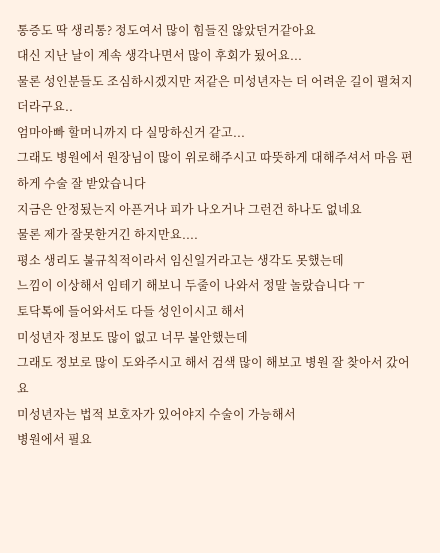통증도 딱 생리통? 정도여서 많이 힘들진 않았던거같아요
대신 지난 날이 계속 생각나면서 많이 후회가 됬어요...
물론 성인분들도 조심하시겠지만 저같은 미성년자는 더 어려운 길이 펼쳐지더라구요..
엄마아빠 할머니까지 다 실망하신거 같고...
그래도 병원에서 원장님이 많이 위로해주시고 따뜻하게 대해주셔서 마음 편하게 수술 잘 받았습니다
지금은 안정됬는지 아픈거나 피가 나오거나 그런건 하나도 없네요
물론 제가 잘못한거긴 하지만요....
평소 생리도 불규칙적이라서 임신일거라고는 생각도 못했는데
느낌이 이상해서 임테기 해보니 두줄이 나와서 정말 놀랐습니다 ㅜ
토닥톡에 들어와서도 다들 성인이시고 해서
미성년자 정보도 많이 없고 너무 불안했는데
그래도 정보로 많이 도와주시고 해서 검색 많이 해보고 병원 잘 찾아서 갔어요
미성년자는 법적 보호자가 있어야지 수술이 가능해서
병원에서 필요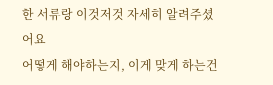한 서류랑 이것저것 자세히 알려주셨어요
어떻게 해야하는지, 이게 맞게 하는건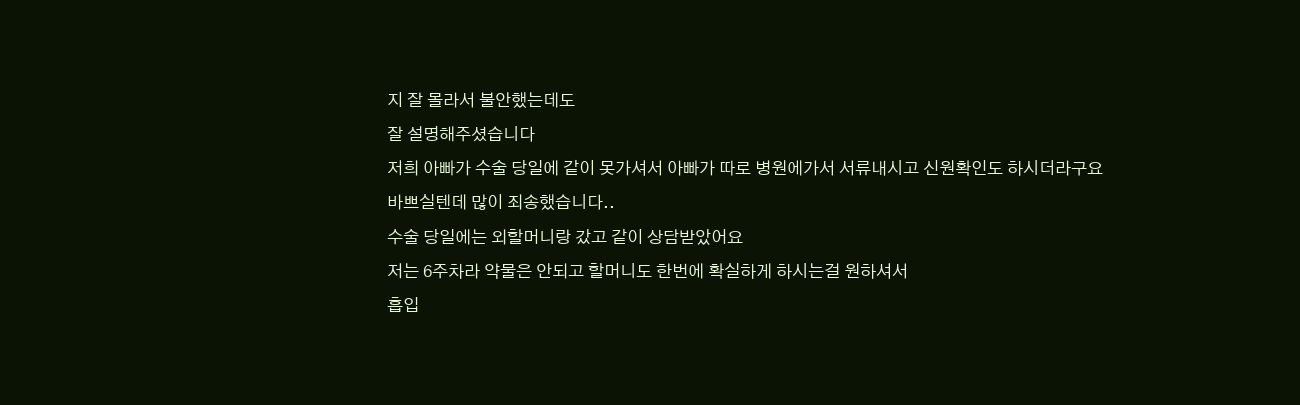지 잘 몰라서 불안했는데도
잘 설명해주셨습니다
저희 아빠가 수술 당일에 같이 못가셔서 아빠가 따로 병원에가서 서류내시고 신원확인도 하시더라구요
바쁘실텐데 많이 죄송했습니다..
수술 당일에는 외할머니랑 갔고 같이 상담받았어요
저는 6주차라 약물은 안되고 할머니도 한번에 확실하게 하시는걸 원하셔서
흡입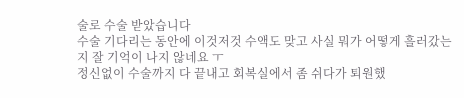술로 수술 받았습니다
수술 기다리는 동안에 이것저것 수액도 맞고 사실 뭐가 어떻게 흘러갔는지 잘 기억이 나지 않네요 ㅜ
정신없이 수술까지 다 끝내고 회복실에서 좀 쉬다가 퇴원했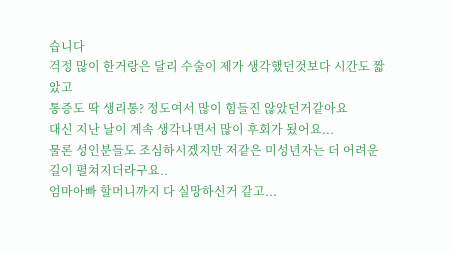습니다
걱정 많이 한거랑은 달리 수술이 제가 생각했던것보다 시간도 짧았고
통증도 딱 생리통? 정도여서 많이 힘들진 않았던거같아요
대신 지난 날이 계속 생각나면서 많이 후회가 됬어요...
물론 성인분들도 조심하시겠지만 저같은 미성년자는 더 어려운 길이 펼쳐지더라구요..
엄마아빠 할머니까지 다 실망하신거 같고...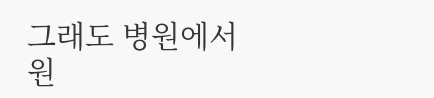그래도 병원에서 원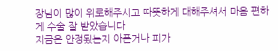장님이 많이 위로해주시고 따뜻하게 대해주셔서 마음 편하게 수술 잘 받았습니다
지금은 안정됬는지 아픈거나 피가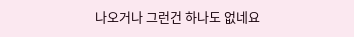나오거나 그런건 하나도 없네요